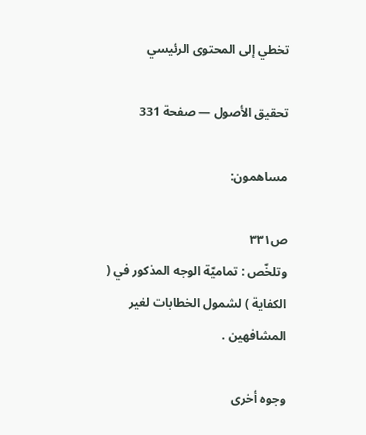تخطي إلى المحتوى الرئيسي

تحقيق الأصول — صفحة 331

مساهمون:

ص٣٣١
وتلخّص : تماميّة الوجه المذكور في ( الكفاية ) لشمول الخطابات لغير المشافهين .

وجوه أخرى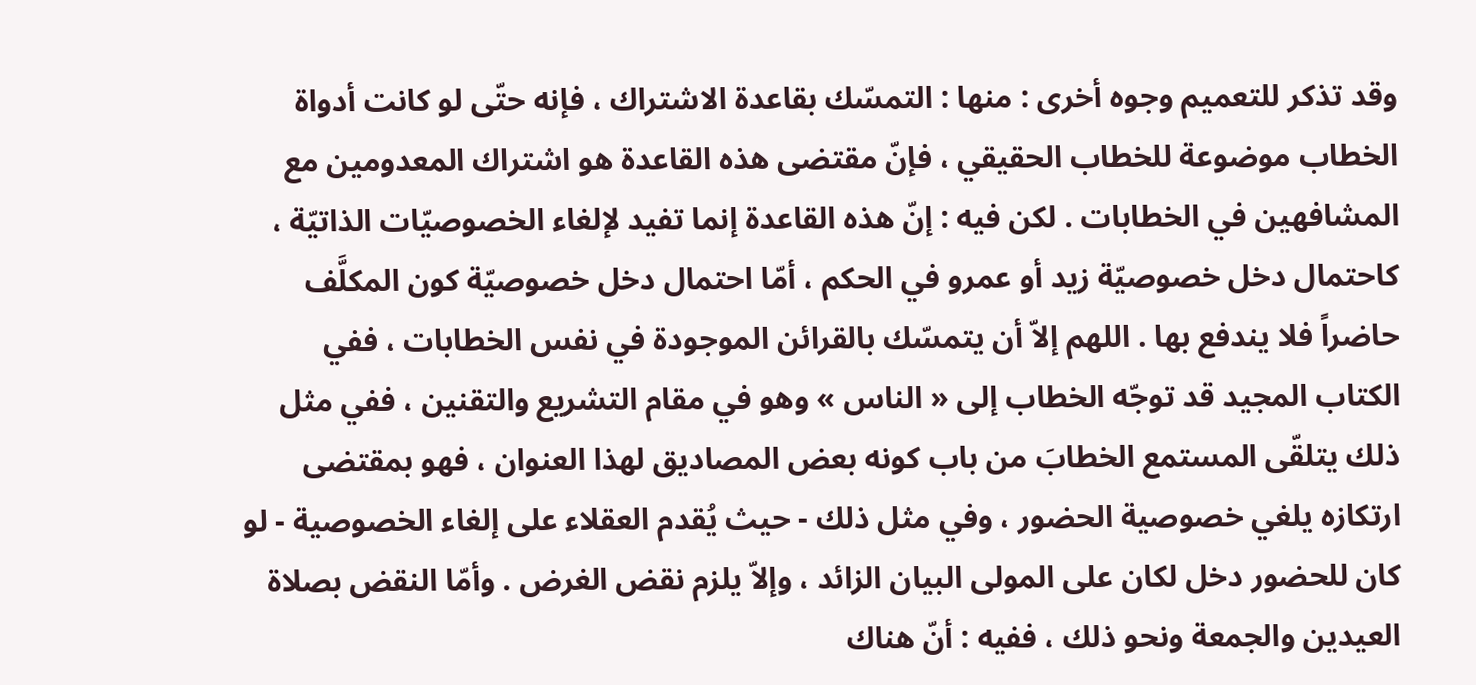وقد تذكر للتعميم وجوه أخرى : منها : التمسّك بقاعدة الاشتراك ، فإنه حتّى لو كانت أدواة الخطاب موضوعة للخطاب الحقيقي ، فإنّ مقتضى هذه القاعدة هو اشتراك المعدومين مع المشافهين في الخطابات . لكن فيه : إنّ هذه القاعدة إنما تفيد لإلغاء الخصوصيّات الذاتيّة ، كاحتمال دخل خصوصيّة زيد أو عمرو في الحكم ، أمّا احتمال دخل خصوصيّة كون المكلَّف حاضراً فلا يندفع بها . اللهم إلاّ أن يتمسّك بالقرائن الموجودة في نفس الخطابات ، ففي الكتاب المجيد قد توجّه الخطاب إلى « الناس » وهو في مقام التشريع والتقنين ، ففي مثل ذلك يتلقّى المستمع الخطابَ من باب كونه بعض المصاديق لهذا العنوان ، فهو بمقتضى ارتكازه يلغي خصوصية الحضور ، وفي مثل ذلك - حيث يُقدم العقلاء على إلغاء الخصوصية - لو كان للحضور دخل لكان على المولى البيان الزائد ، وإلاّ يلزم نقض الغرض . وأمّا النقض بصلاة العيدين والجمعة ونحو ذلك ، ففيه : أنّ هناك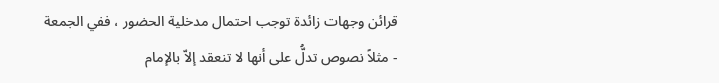قرائن وجهات زائدة توجب احتمال مدخلية الحضور ، ففي الجمعة - مثلاً نصوص تدلُّ على أنها لا تنعقد إلاّ بالإمام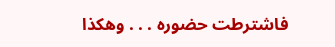فاشترطت حضوره . . . وهكذا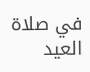في صلاة العيد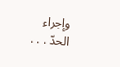وإجراء الحدّ . . .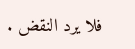فلا يرد النقض .